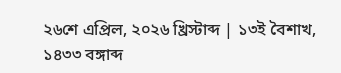২৬শে এপ্রিল, ২০২৬ খ্রিস্টাব্দ | ১৩ই বৈশাখ, ১৪৩৩ বঙ্গাব্দ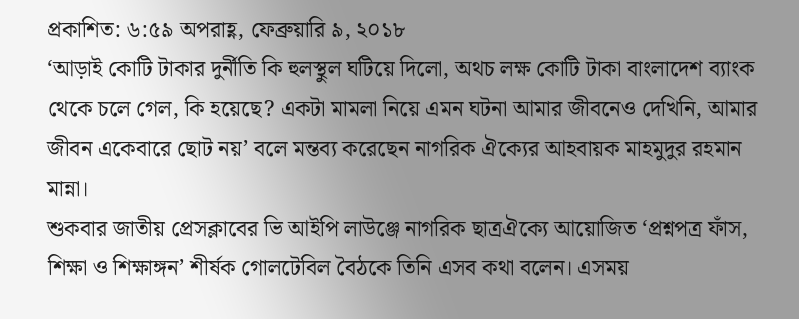প্রকাশিত: ৬:৫৯ অপরাহ্ণ, ফেব্রুয়ারি ৯, ২০১৮
‘আড়াই কোটি টাকার দুর্নীতি কি হুলস্থুল ঘটিয়ে দিলো, অথচ লক্ষ কোটি টাকা বাংলাদেশ ব্যাংক থেকে চলে গেল, কি হয়েছে? একটা মামলা নিয়ে এমন ঘটনা আমার জীবনেও দেখিনি, আমার জীবন একেবারে ছোট নয়’ বলে মন্তব্য করেছেন নাগরিক ঐক্যের আহবায়ক মাহমুদুর রহমান মান্না।
শুকবার জাতীয় প্রেসক্লাবের ভি আইপি লাউঞ্জে নাগরিক ছাত্রঐক্যে আয়োজিত ‘প্রশ্নপত্র ফাঁস, শিক্ষা ও শিক্ষাঙ্গন’ শীর্ষক গোলটেবিল বৈঠকে তিনি এসব কথা বলেন। এসময়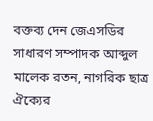বক্তব্য দেন জেএসডির সাধারণ সম্পাদক আব্দুল মালেক রতন, নাগরিক ছাত্র ঐক্যের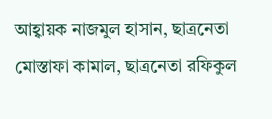আহ্বায়ক নাজমুল হাসান, ছাত্রনেতা মোস্তাফা কামাল, ছাত্রনেতা রফিকুল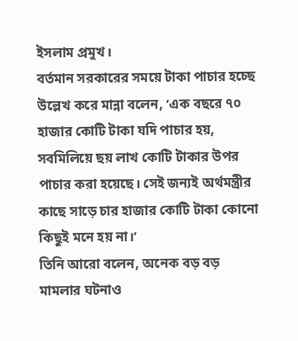ইসলাম প্রমুখ।
বর্তমান সরকারের সময়ে টাকা পাচার হচ্ছে উল্লেখ করে মান্না বলেন, ‘এক বছরে ৭০ হাজার কোটি টাকা যদি পাচার হয়, সবমিলিয়ে ছয় লাখ কোটি টাকার উপর পাচার করা হয়েছে। সেই জন্যই অর্থমন্ত্রীর কাছে সাড়ে চার হাজার কোটি টাকা কোনো কিছুই মনে হয় না।’
তিনি আরো বলেন, অনেক বড় বড় মামলার ঘটনাও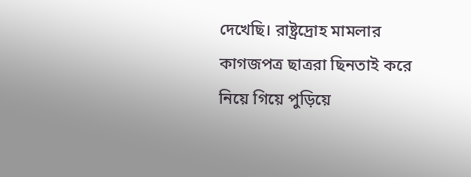দেখেছি। রাষ্ট্রদ্রোহ মামলার কাগজপত্র ছাত্ররা ছিনতাই করে নিয়ে গিয়ে পুড়িয়ে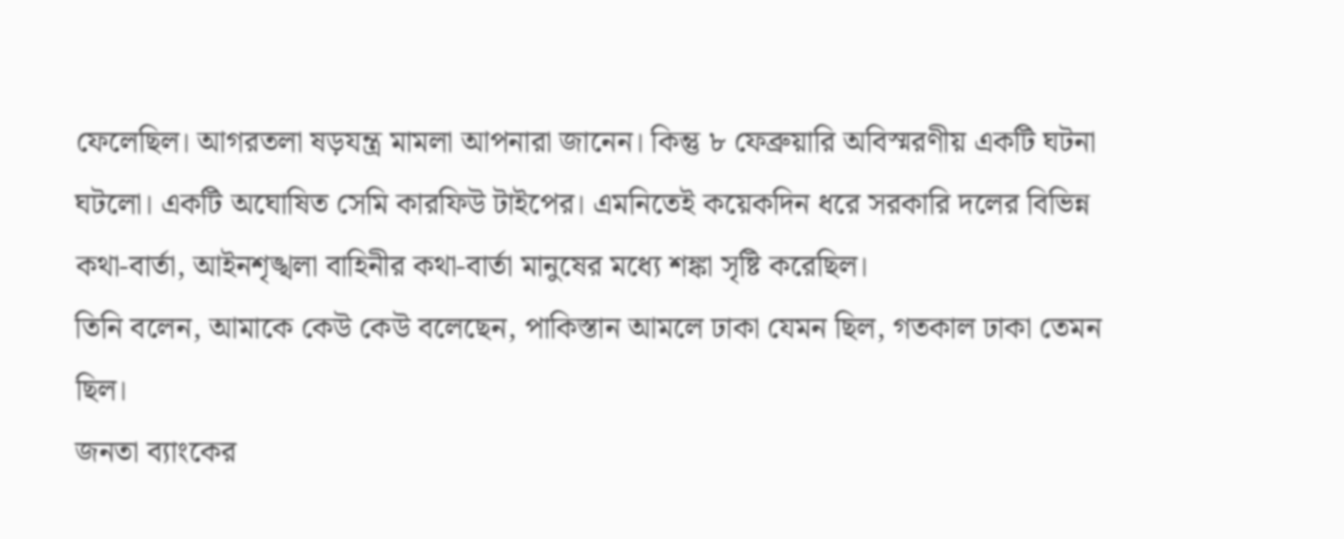ফেলেছিল। আগরতলা ষড়যন্ত্র মামলা আপনারা জানেন। কিন্তু ৮ ফেব্রুয়ারি অবিস্মরণীয় একটি ঘটনা ঘটলো। একটি অঘোষিত সেমি কারফিউ টাইপের। এমনিতেই কয়েকদিন ধরে সরকারি দলের বিভিন্ন কথা-বার্তা, আইনশৃঙ্খলা বাহিনীর কথা-বার্তা মানুষের মধ্যে শঙ্কা সৃষ্টি করেছিল।
তিনি বলেন, আমাকে কেউ কেউ বলেছেন, পাকিস্তান আমলে ঢাকা যেমন ছিল, গতকাল ঢাকা তেমন ছিল।
জনতা ব্যাংকের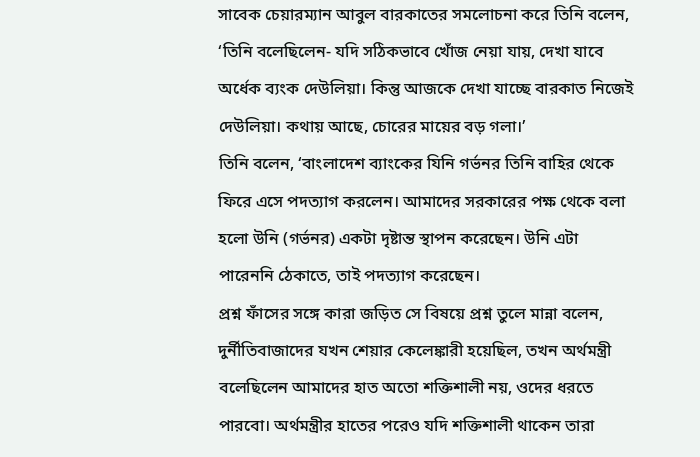সাবেক চেয়ারম্যান আবুল বারকাতের সমলোচনা করে তিনি বলেন, ‘তিনি বলেছিলেন- যদি সঠিকভাবে খোঁজ নেয়া যায়, দেখা যাবে অর্ধেক ব্যংক দেউলিয়া। কিন্তু আজকে দেখা যাচ্ছে বারকাত নিজেই দেউলিয়া। কথায় আছে, চোরের মায়ের বড় গলা।’
তিনি বলেন, ‘বাংলাদেশ ব্যাংকের যিনি গর্ভনর তিনি বাহির থেকে ফিরে এসে পদত্যাগ করলেন। আমাদের সরকারের পক্ষ থেকে বলা হলো উনি (গর্ভনর) একটা দৃষ্টান্ত স্থাপন করেছেন। উনি এটা পারেননি ঠেকাতে, তাই পদত্যাগ করেছেন।
প্রশ্ন ফাঁসের সঙ্গে কারা জড়িত সে বিষয়ে প্রশ্ন তুলে মান্না বলেন, দুর্নীতিবাজাদের যখন শেয়ার কেলেঙ্কারী হয়েছিল, তখন অর্থমন্ত্রী বলেছিলেন আমাদের হাত অতো শক্তিশালী নয়, ওদের ধরতে পারবো। অর্থমন্ত্রীর হাতের পরেও যদি শক্তিশালী থাকেন তারা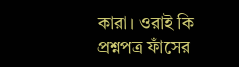কারা। ওরাই কি প্রশ্নপত্র ফাঁসের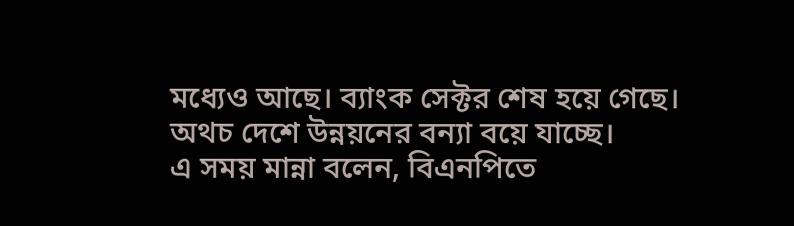মধ্যেও আছে। ব্যাংক সেক্টর শেষ হয়ে গেছে। অথচ দেশে উন্নয়নের বন্যা বয়ে যাচ্ছে।
এ সময় মান্না বলেন, বিএনপিতে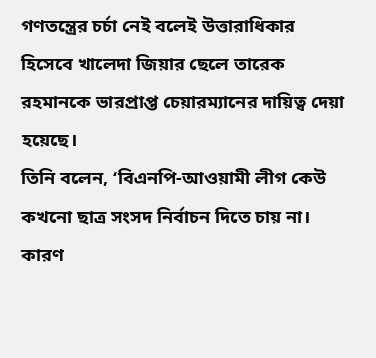গণতন্ত্রের চর্চা নেই বলেই উত্তারাধিকার হিসেবে খালেদা জিয়ার ছেলে তারেক রহমানকে ভারপ্রাপ্ত চেয়ারম্যানের দায়িত্ব দেয়া হয়েছে।
তিনি বলেন, ‘বিএনপি-আওয়ামী লীগ কেউ কখনো ছাত্র সংসদ নির্বাচন দিতে চায় না। কারণ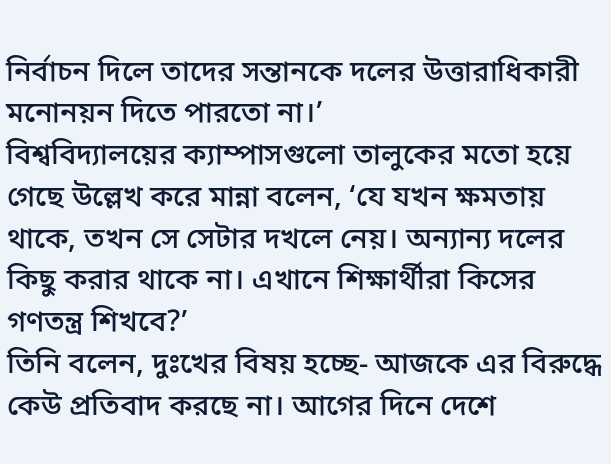নির্বাচন দিলে তাদের সন্তানকে দলের উত্তারাধিকারী মনোনয়ন দিতে পারতো না।’
বিশ্ববিদ্যালয়ের ক্যাম্পাসগুলো তালুকের মতো হয়ে গেছে উল্লেখ করে মান্না বলেন, ‘যে যখন ক্ষমতায় থাকে, তখন সে সেটার দখলে নেয়। অন্যান্য দলের কিছু করার থাকে না। এখানে শিক্ষার্থীরা কিসের গণতন্ত্র শিখবে?’
তিনি বলেন, দুঃখের বিষয় হচ্ছে- আজকে এর বিরুদ্ধে কেউ প্রতিবাদ করছে না। আগের দিনে দেশে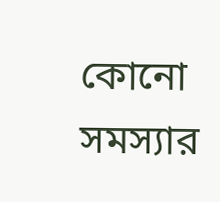কোনো সমস্যার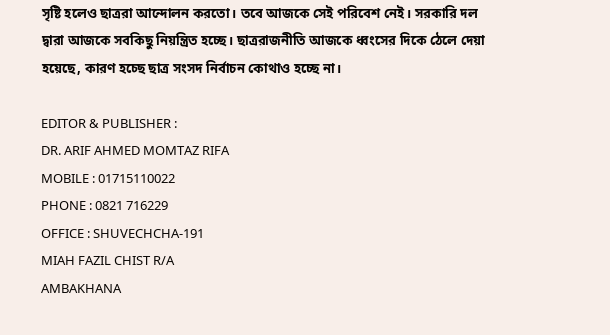সৃষ্টি হলেও ছাত্ররা আন্দোলন করতো। তবে আজকে সেই পরিবেশ নেই। সরকারি দল দ্বারা আজকে সবকিছু নিয়ন্ত্রিত হচ্ছে। ছাত্ররাজনীতি আজকে ধ্বংসের দিকে ঠেলে দেয়া হয়েছে, কারণ হচ্ছে ছাত্র সংসদ নির্বাচন কোথাও হচ্ছে না।

EDITOR & PUBLISHER :
DR. ARIF AHMED MOMTAZ RIFA
MOBILE : 01715110022
PHONE : 0821 716229
OFFICE : SHUVECHCHA-191
MIAH FAZIL CHIST R/A
AMBAKHANA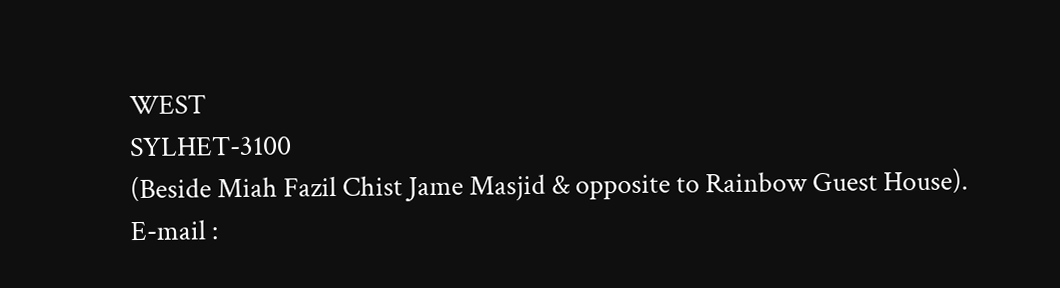WEST
SYLHET-3100
(Beside Miah Fazil Chist Jame Masjid & opposite to Rainbow Guest House).
E-mail :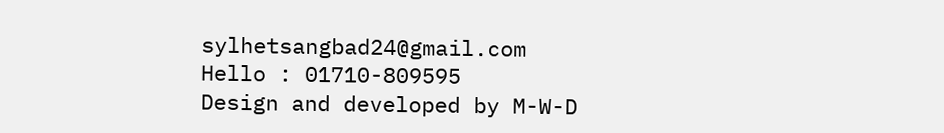sylhetsangbad24@gmail.com
Hello : 01710-809595
Design and developed by M-W-D